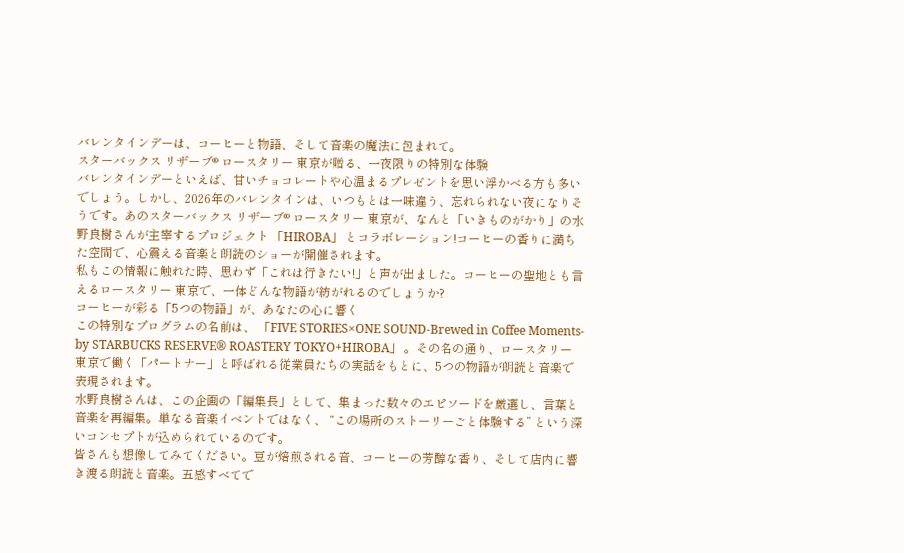バレンタインデーは、コーヒーと物語、そして音楽の魔法に包まれて。
スターバックス リザーブ® ロースタリー 東京が贈る、一夜限りの特別な体験
バレンタインデーといえば、甘いチョコレートや心温まるプレゼントを思い浮かべる方も多いでしょう。しかし、2026年のバレンタインは、いつもとは一味違う、忘れられない夜になりそうです。あのスターバックス リザーブ® ロースタリー 東京が、なんと「いきものがかり」の水野良樹さんが主宰するプロジェクト 「HIROBA」 とコラボレーション!コーヒーの香りに満ちた空間で、心震える音楽と朗読のショーが開催されます。
私もこの情報に触れた時、思わず「これは行きたい!」と声が出ました。コーヒーの聖地とも言えるロースタリー 東京で、一体どんな物語が紡がれるのでしょうか?
コーヒーが彩る「5つの物語」が、あなたの心に響く
この特別なプログラムの名前は、 「FIVE STORIES×ONE SOUND-Brewed in Coffee Moments- by STARBUCKS RESERVE® ROASTERY TOKYO+HIROBA」 。その名の通り、ロースタリー 東京で働く「パートナー」と呼ばれる従業員たちの実話をもとに、5つの物語が朗読と音楽で表現されます。
水野良樹さんは、この企画の「編集長」として、集まった数々のエピソードを厳選し、言葉と音楽を再編集。単なる音楽イベントではなく、 “この場所のストーリーごと体験する” という深いコンセプトが込められているのです。
皆さんも想像してみてください。豆が焙煎される音、コーヒーの芳醇な香り、そして店内に響き渡る朗読と音楽。五感すべてで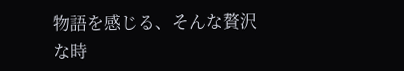物語を感じる、そんな贅沢な時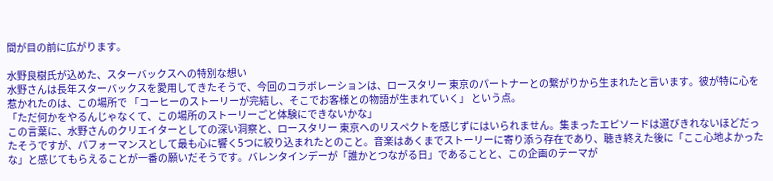間が目の前に広がります。

水野良樹氏が込めた、スターバックスへの特別な想い
水野さんは長年スターバックスを愛用してきたそうで、今回のコラボレーションは、ロースタリー 東京のパートナーとの繋がりから生まれたと言います。彼が特に心を惹かれたのは、この場所で 「コーヒーのストーリーが完結し、そこでお客様との物語が生まれていく」 という点。
「ただ何かをやるんじゃなくて、この場所のストーリーごと体験にできないかな」
この言葉に、水野さんのクリエイターとしての深い洞察と、ロースタリー 東京へのリスペクトを感じずにはいられません。集まったエピソードは選びきれないほどだったそうですが、パフォーマンスとして最も心に響く5つに絞り込まれたとのこと。音楽はあくまでストーリーに寄り添う存在であり、聴き終えた後に「ここ心地よかったな」と感じてもらえることが一番の願いだそうです。バレンタインデーが「誰かとつながる日」であることと、この企画のテーマが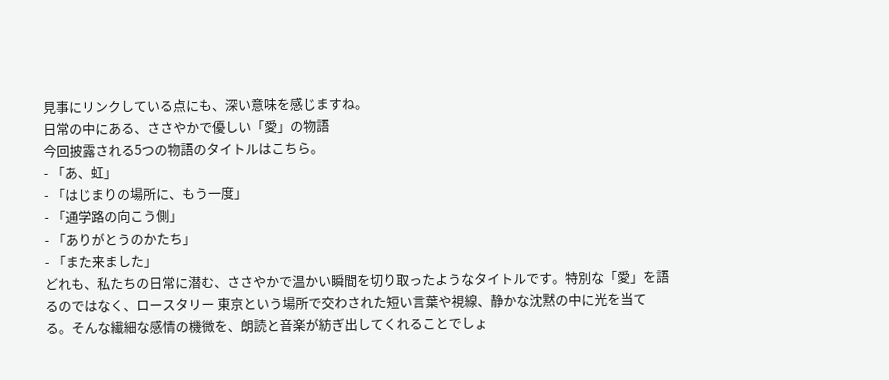見事にリンクしている点にも、深い意味を感じますね。
日常の中にある、ささやかで優しい「愛」の物語
今回披露される5つの物語のタイトルはこちら。
- 「あ、虹」
- 「はじまりの場所に、もう一度」
- 「通学路の向こう側」
- 「ありがとうのかたち」
- 「また来ました」
どれも、私たちの日常に潜む、ささやかで温かい瞬間を切り取ったようなタイトルです。特別な「愛」を語るのではなく、ロースタリー 東京という場所で交わされた短い言葉や視線、静かな沈黙の中に光を当てる。そんな繊細な感情の機微を、朗読と音楽が紡ぎ出してくれることでしょ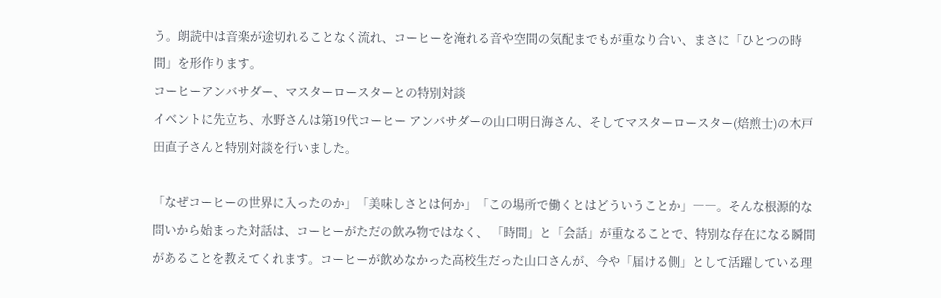う。朗読中は音楽が途切れることなく流れ、コーヒーを淹れる音や空間の気配までもが重なり合い、まさに「ひとつの時間」を形作ります。
コーヒーアンバサダー、マスターロースターとの特別対談
イベントに先立ち、水野さんは第19代コーヒー アンバサダーの山口明日海さん、そしてマスターロースター(焙煎士)の木戸田直子さんと特別対談を行いました。

「なぜコーヒーの世界に入ったのか」「美味しさとは何か」「この場所で働くとはどういうことか」――。そんな根源的な問いから始まった対話は、コーヒーがただの飲み物ではなく、 「時間」と「会話」が重なることで、特別な存在になる瞬間があることを教えてくれます。コーヒーが飲めなかった高校生だった山口さんが、今や「届ける側」として活躍している理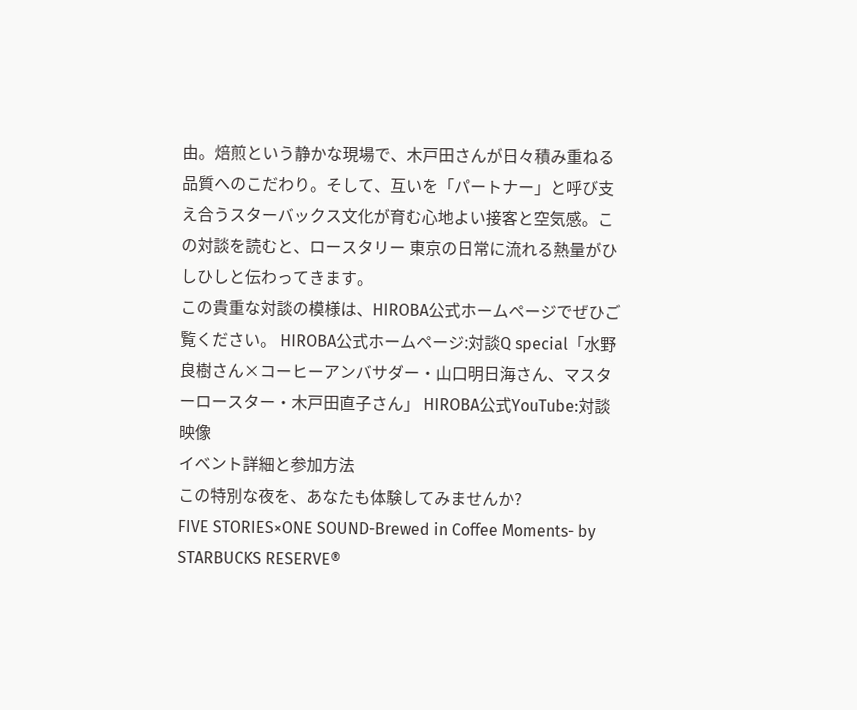由。焙煎という静かな現場で、木戸田さんが日々積み重ねる品質へのこだわり。そして、互いを「パートナー」と呼び支え合うスターバックス文化が育む心地よい接客と空気感。この対談を読むと、ロースタリー 東京の日常に流れる熱量がひしひしと伝わってきます。
この貴重な対談の模様は、HIROBA公式ホームページでぜひご覧ください。 HIROBA公式ホームページ:対談Q special「水野良樹さん×コーヒーアンバサダー・山口明日海さん、マスターロースター・木戸田直子さん」 HIROBA公式YouTube:対談映像
イベント詳細と参加方法
この特別な夜を、あなたも体験してみませんか?
FIVE STORIES×ONE SOUND-Brewed in Coffee Moments- by STARBUCKS RESERVE®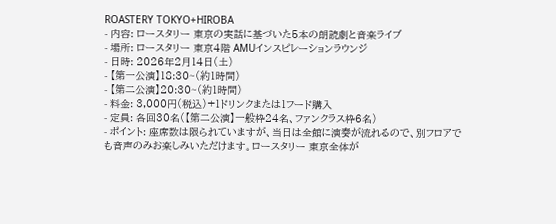ROASTERY TOKYO+HIROBA
- 内容: ロースタリー 東京の実話に基づいた5本の朗読劇と音楽ライブ
- 場所: ロースタリー 東京4階 AMUインスピレーションラウンジ
- 日時: 2026年2月14日(土)
- 【第一公演】18:30~(約1時間)
- 【第二公演】20:30~(約1時間)
- 料金: 3,000円(税込)+1ドリンクまたは1フード購入
- 定員: 各回30名(【第二公演】一般枠24名、ファンクラス枠6名)
- ポイント: 座席数は限られていますが、当日は全館に演奏が流れるので、別フロアでも音声のみお楽しみいただけます。ロースタリー 東京全体が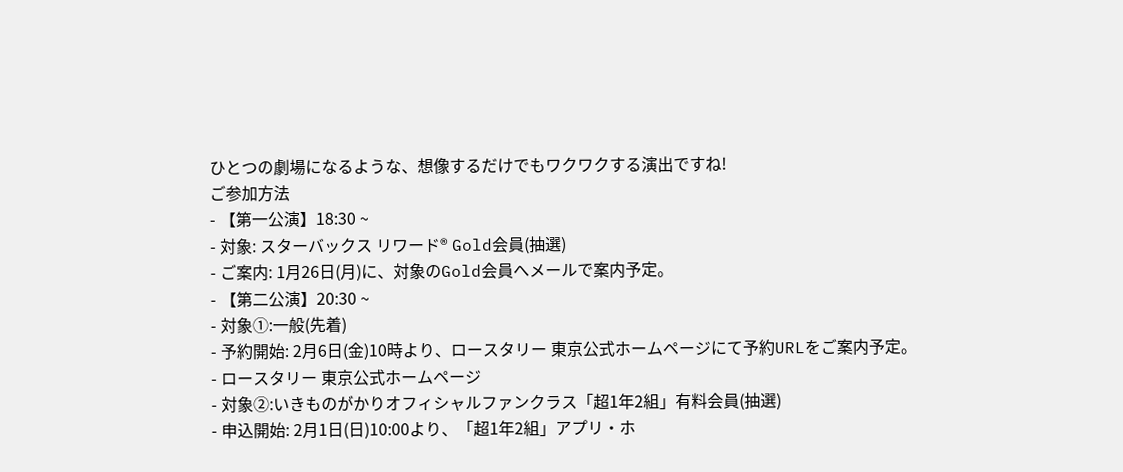ひとつの劇場になるような、想像するだけでもワクワクする演出ですね!
ご参加方法
- 【第一公演】18:30 ~
- 対象: スターバックス リワード® Gold会員(抽選)
- ご案内: 1月26日(月)に、対象のGold会員へメールで案内予定。
- 【第二公演】20:30 ~
- 対象①:一般(先着)
- 予約開始: 2月6日(金)10時より、ロースタリー 東京公式ホームページにて予約URLをご案内予定。
- ロースタリー 東京公式ホームページ
- 対象②:いきものがかりオフィシャルファンクラス「超1年2組」有料会員(抽選)
- 申込開始: 2月1日(日)10:00より、「超1年2組」アプリ・ホ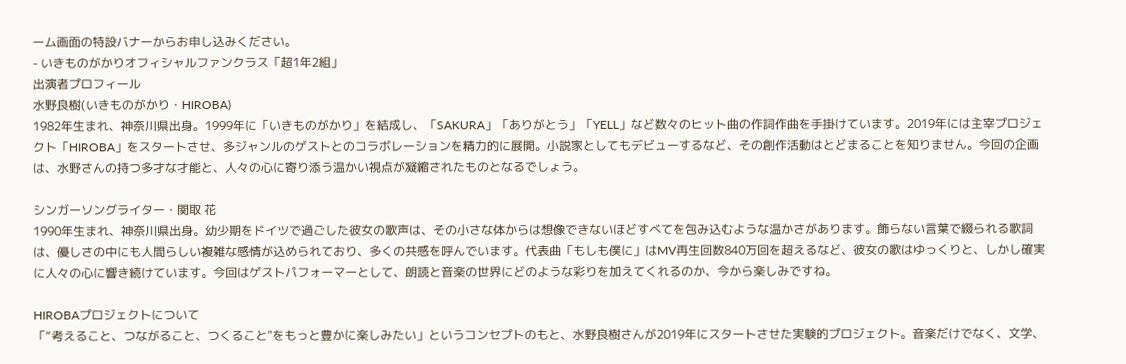ーム画面の特設バナーからお申し込みください。
- いきものがかりオフィシャルファンクラス「超1年2組」
出演者プロフィール
水野良樹(いきものがかり・HIROBA)
1982年生まれ、神奈川県出身。1999年に「いきものがかり」を結成し、「SAKURA」「ありがとう」「YELL」など数々のヒット曲の作詞作曲を手掛けています。2019年には主宰プロジェクト「HIROBA」をスタートさせ、多ジャンルのゲストとのコラボレーションを精力的に展開。小説家としてもデビューするなど、その創作活動はとどまることを知りません。今回の企画は、水野さんの持つ多才な才能と、人々の心に寄り添う温かい視点が凝縮されたものとなるでしょう。

シンガーソングライター・関取 花
1990年生まれ、神奈川県出身。幼少期をドイツで過ごした彼女の歌声は、その小さな体からは想像できないほどすべてを包み込むような温かさがあります。飾らない言葉で綴られる歌詞は、優しさの中にも人間らしい複雑な感情が込められており、多くの共感を呼んでいます。代表曲「もしも僕に」はMV再生回数840万回を超えるなど、彼女の歌はゆっくりと、しかし確実に人々の心に響き続けています。今回はゲストパフォーマーとして、朗読と音楽の世界にどのような彩りを加えてくれるのか、今から楽しみですね。

HIROBAプロジェクトについて
「“考えること、つながること、つくること"をもっと豊かに楽しみたい」というコンセプトのもと、水野良樹さんが2019年にスタートさせた実験的プロジェクト。音楽だけでなく、文学、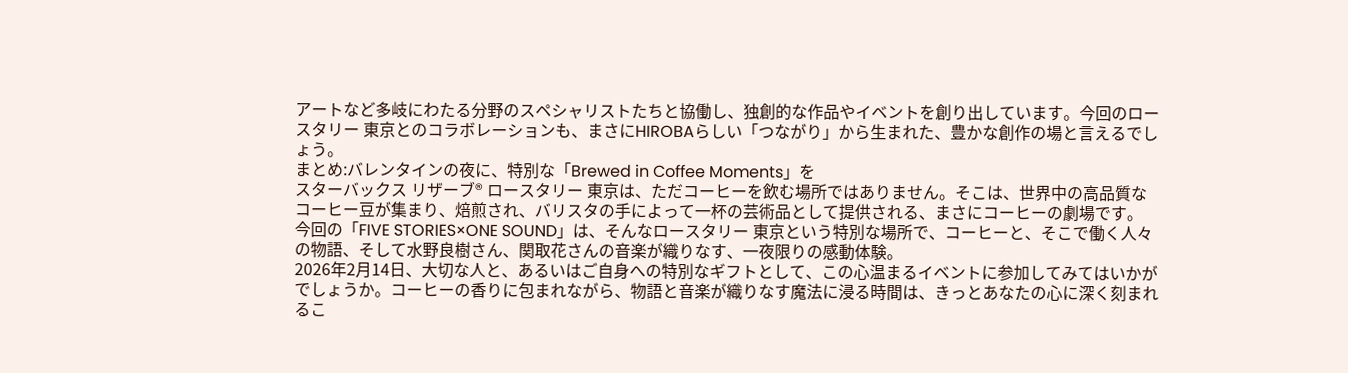アートなど多岐にわたる分野のスペシャリストたちと協働し、独創的な作品やイベントを創り出しています。今回のロースタリー 東京とのコラボレーションも、まさにHIROBAらしい「つながり」から生まれた、豊かな創作の場と言えるでしょう。
まとめ:バレンタインの夜に、特別な「Brewed in Coffee Moments」を
スターバックス リザーブ® ロースタリー 東京は、ただコーヒーを飲む場所ではありません。そこは、世界中の高品質なコーヒー豆が集まり、焙煎され、バリスタの手によって一杯の芸術品として提供される、まさにコーヒーの劇場です。
今回の「FIVE STORIES×ONE SOUND」は、そんなロースタリー 東京という特別な場所で、コーヒーと、そこで働く人々の物語、そして水野良樹さん、関取花さんの音楽が織りなす、一夜限りの感動体験。
2026年2月14日、大切な人と、あるいはご自身への特別なギフトとして、この心温まるイベントに参加してみてはいかがでしょうか。コーヒーの香りに包まれながら、物語と音楽が織りなす魔法に浸る時間は、きっとあなたの心に深く刻まれるこ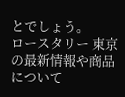とでしょう。
ロースタリー 東京の最新情報や商品について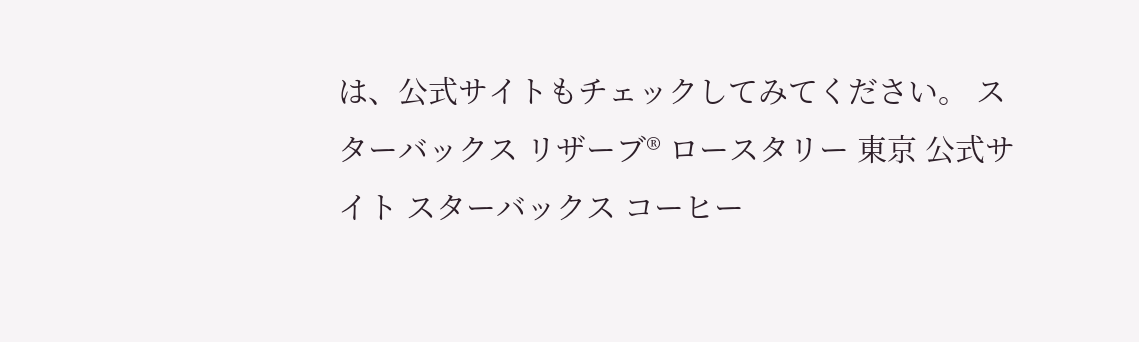は、公式サイトもチェックしてみてください。 スターバックス リザーブ® ロースタリー 東京 公式サイト スターバックス コーヒー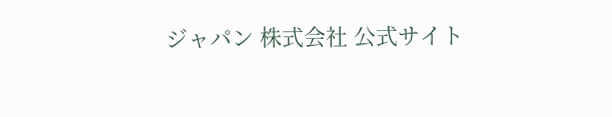ジャパン 株式会社 公式サイト